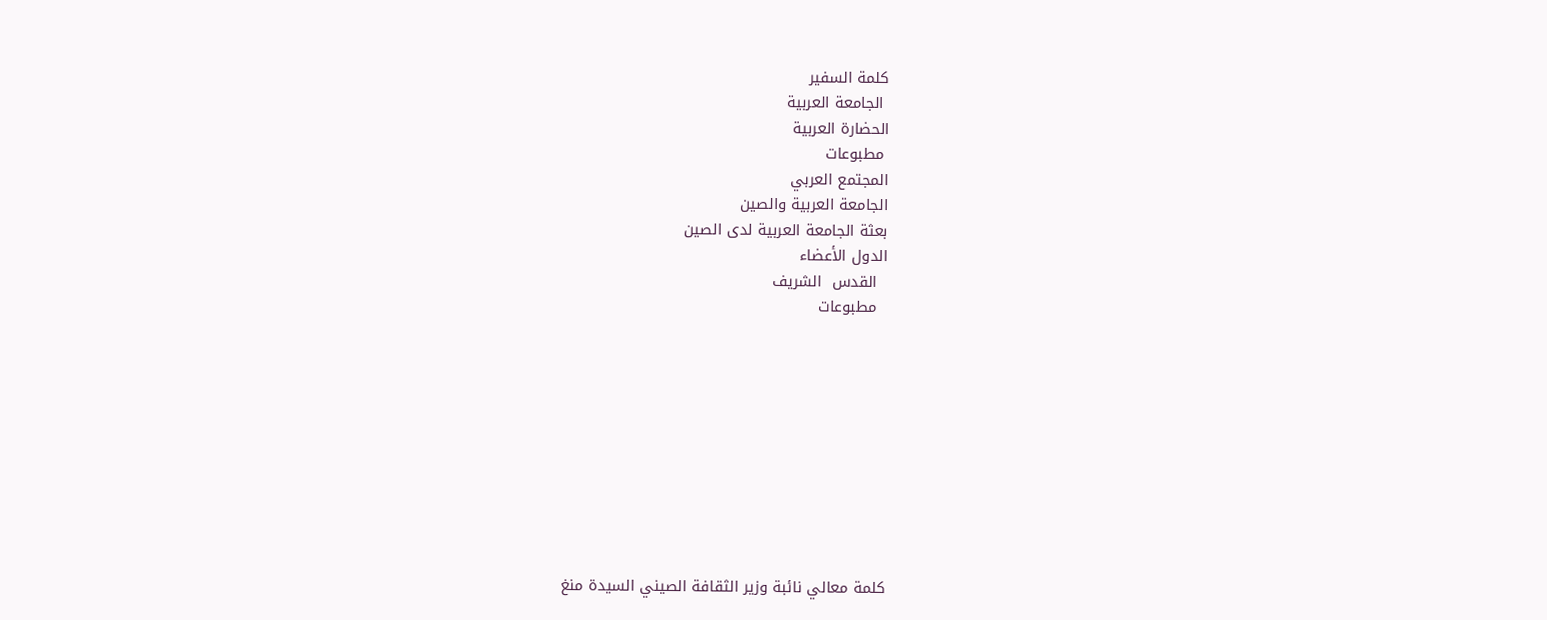كلمة السفير
 الجامعة العربية
الحضارة العربية
 مطبوعات
المجتمع العربي
الجامعة العربية والصين
بعثة الجامعة العربية لدى الصين
الدول الأعضاء
  القدس  الشريف
  مطبوعات










كلمة معالي نائبة وزير الثقافة الصيني السيدة منغ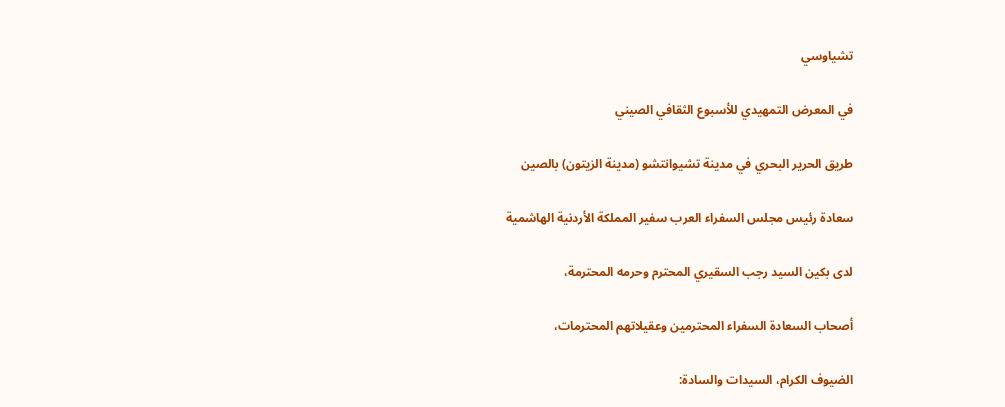تشياوسي

في المعرض التمهيدي للأسبوع الثقافي الصيني

طريق الحرير البحري في مدينة تشيوانتشو (مدينة الزيتون) بالصين

سعادة رئيس مجلس السفراء العرب سفير المملكة الأردنية الهاشمية

لدى بكين السيد رجب السقيري المحترم وحرمه المحترمة،

أصحاب السعادة السفراء المحترمين وعقيلاتهم المحترمات،

الضيوف الكرام، السيدات والسادة: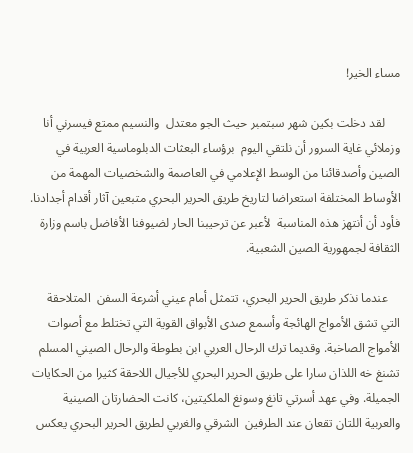مساء الخير!

     لقد دخلت بكين شهر سبتمبر حيث الجو معتدل  والنسيم ممتع فيسرني أنا وزملائي غاية السرور أن نلتقي اليوم  برؤساء البعثات الدبلوماسية العربية في الصين وأصدقائنا من الوسط الإعلامي في العاصمة والشخصيات المهمة من الأوساط المختلفة استعراضا لتاريخ طريق الحرير البحري متبعين آثار أقدام أجدادنا. فأود أن أنتهز هذه المناسبة  لأعبر عن ترحيبنا الحار لضيوفنا الأفاضل باسم وزارة الثقافة لجمهورية الصين الشعبية.

    عندما نذكر طريق الحرير البحري، تتمثل أمام عيني أشرعة السفن  المتلاحقة التي تشق الأمواج الهائجة وأسمع صدى الأبواق القوية التي تختلط مع أصوات الأمواج الصاخبة. وقديما ترك الرحال العربي ابن بطوطة والرحال الصيني المسلم تشنغ خه اللذان سارا على طريق الحرير البحري للأجيال اللاحقة كثيرا من الحكايات الجميلة. وفي عهد أسرتي تانغ وسونغ الملكيتين، كانت الحضارتان الصينية والعربية اللتان تقعان عند الطرفين  الشرقي والغربي لطريق الحرير البحري يعكس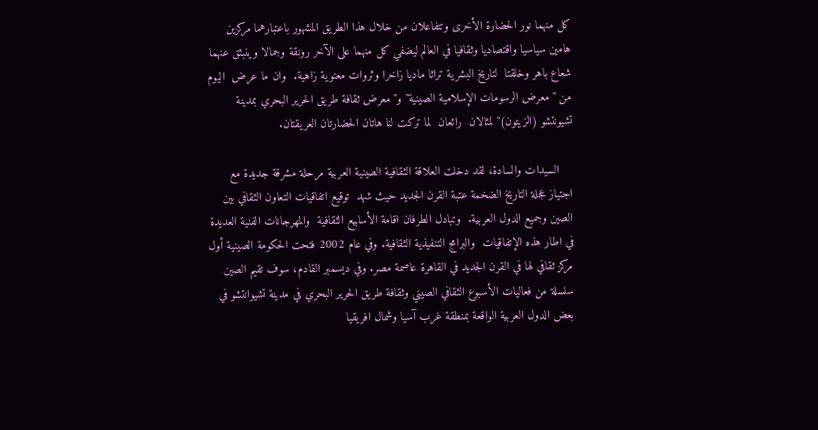كل منهما نور الحضارة الأخرى وتتفاعلان من خلال هذا الطريق المشهور باعتبارهما مركزين هامين سياسيا واقتصاديا وثقافيا في العالم ليضفي كل منهما على الآخر رونقة وجمالا وينبثق عنهما شعاع باهر وخلقتا  لتاريخ البشرية تراثا ماديا زاخرا وثروات معنوية زاهية.  وان ما عرض  اليوم من "معرض الرسومات الإسلامية الصينية" و"معرض ثقافة طريق الحرير البحري بمدينة تشيونتشو (الزيتون)"لمثالان  رائعان  لما تركت لنا هاتان الحضارتان العريقتان.

    السيدات والسادة، لقد دخلت العلاقة الثقافية الصينية العربية مرحلة مشرقة جديدة مع اجتياز عجلة التاريخ الضخمة عتبة القرن الجديد حيث شهد  توقيع اتفاقيات التعاون الثقافي بين الصين وجميع الدول العربية.  وتبادل الطرفان اقامة الأسابيع الثقافية  والمهرجانات الفنية العديدة  في اطار هذه الإتفاقيات  والبرامج التنفيذية الثقافية. وفي عام 2002 فتحت الحكومة الصينية أول مركز ثقافي لها في القرن الجديد في القاهرة عاصمة مصر. وفي ديسمبر القادم، سوف تقيم الصين سلسلة من فعاليات الأسبوع الثقافي الصيني وثقافة طريق الحرير البحري في مدينة تشيوانتشو في بعض الدول العربية الواقعة بمنطقة غرب آسيا وشمال افريقيا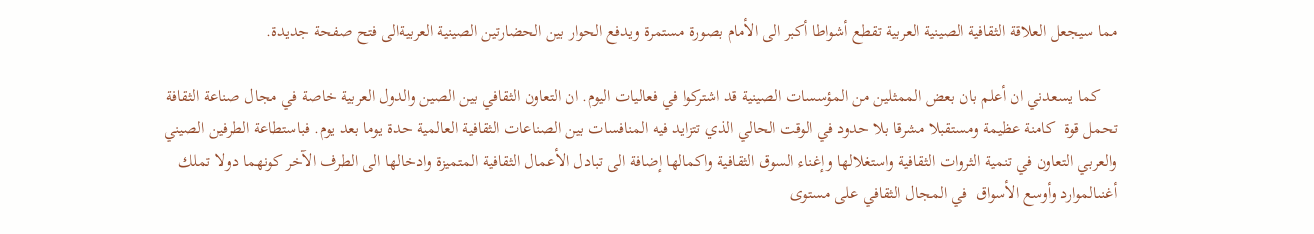مما سيجعل العلاقة الثقافية الصينية العربية تقطع أشواطا أكبر الى الأمام بصورة مستمرة ويدفع الحوار بين الحضارتين الصينية العربيةالى فتح صفحة جديدة.

    كما يسعدني ان أعلم بان بعض الممثلين من المؤسسات الصينية قد اشتركوا في فعاليات اليوم. ان التعاون الثقافي بين الصين والدول العربية خاصة في مجال صناعة الثقافة تحمل قوة  كامنة عظيمة ومستقبلا مشرقا بلا حدود في الوقت الحالي الذي تتزايد فيه المنافسات بين الصناعات الثقافية العالمية حدة يوما بعد يوم. فباستطاعة الطرفين الصيني والعربي التعاون في تنمية الثروات الثقافية واستغلالها وإغناء السوق الثقافية واكمالها إضافة الى تبادل الأعمال الثقافية المتميزة وادخالها الى الطرف الآخر كونهما دولا تملك أغنىالموارد وأوسع الأسواق  في المجال الثقافي على مستوى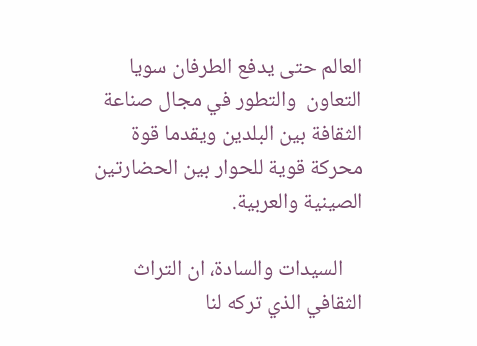العالم حتى يدفع الطرفان سويا التعاون  والتطور في مجال صناعة الثقافة بين البلدين ويقدما قوة محركة قوية للحوار بين الحضارتين الصينية والعربية.

    السيدات والسادة، ان التراث الثقافي الذي تركه لنا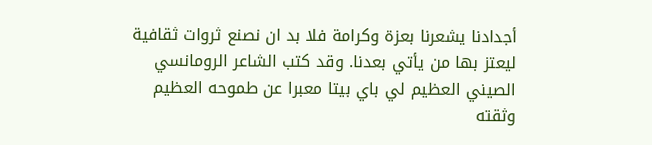أجدادنا يشعرنا بعزة وكرامة فلا بد ان نصنع ثروات ثقافية ليعتز بها من يأتي بعدنا. وقد كتب الشاعر الرومانسي الصيني العظيم لي باي بيتا معبرا عن طموحه العظيم وثقته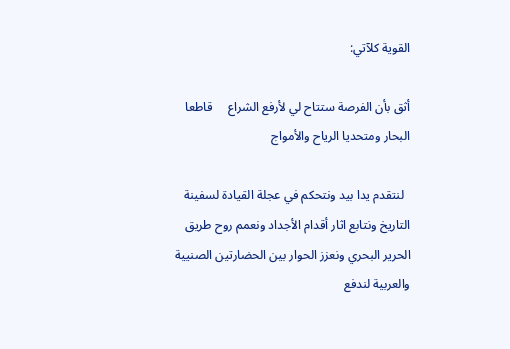القوية كلآتي:

أثق بأن الفرصة ستتاح لي لأرفع الشراع     قاطعا البحار ومتحديا الرياح والأمواج

  لنتقدم يدا بيد ونتحكم في عجلة القيادة لسفينة التاريخ ونتابع اثار أقدام الأجداد ونعمم روح طريق الحرير البحري ونعزز الحوار بين الحضارتين الصنيية والعربية لندفع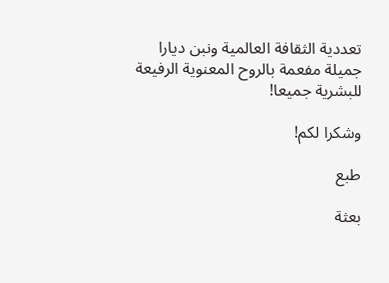تعددية الثقافة العالمية ونبن ديارا جميلة مفعمة بالروح المعنوية الرفيعة للبشرية جميعا!

وشكرا لكم!

طبع

بعثة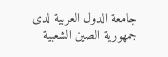جامعة الدول العربية لدى جمهورية الصين الشعبية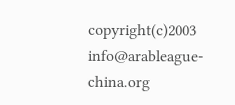copyright(c)2003 info@arableague-china.org